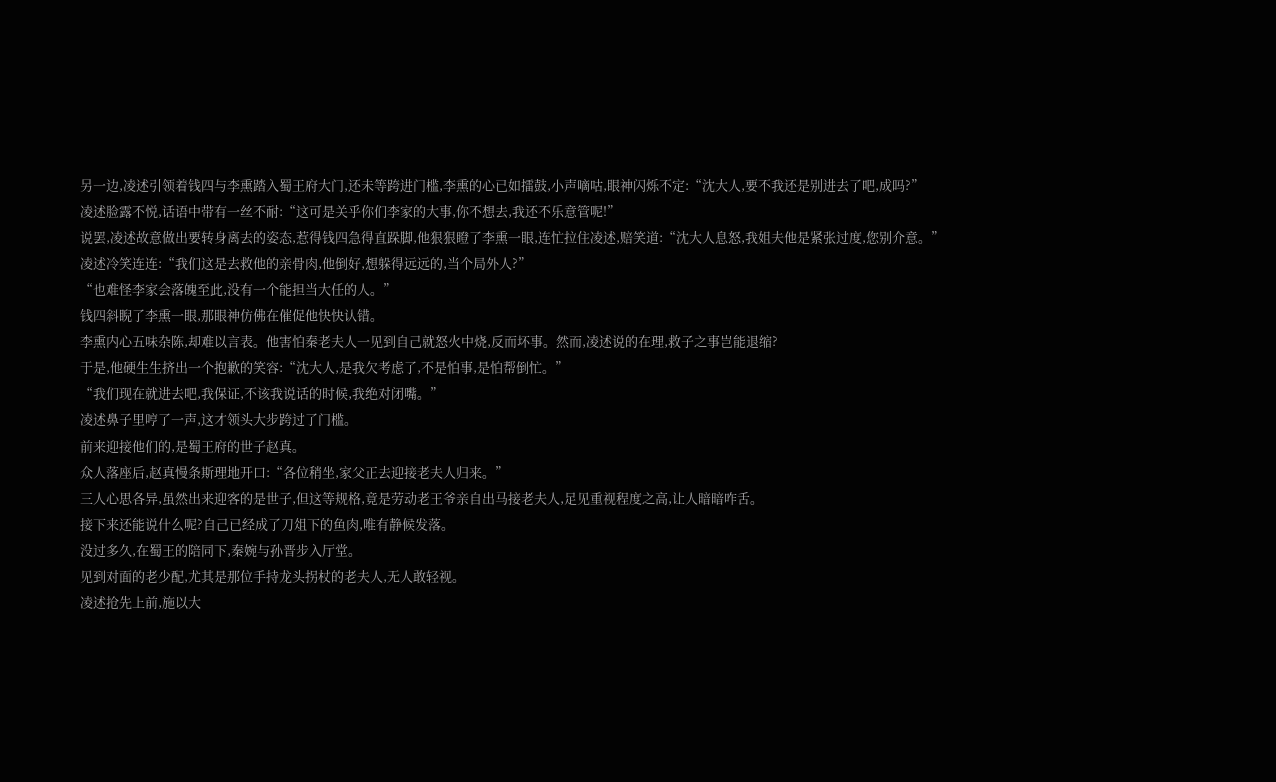另一边,凌述引领着钱四与李熏踏入蜀王府大门,还未等跨进门槛,李熏的心已如擂鼓,小声嘀咕,眼神闪烁不定:“沈大人,要不我还是别进去了吧,成吗?”
凌述脸露不悦,话语中带有一丝不耐:“这可是关乎你们李家的大事,你不想去,我还不乐意管呢!”
说罢,凌述故意做出要转身离去的姿态,惹得钱四急得直跺脚,他狠狠瞪了李熏一眼,连忙拉住凌述,赔笑道:“沈大人息怒,我姐夫他是紧张过度,您别介意。”
凌述冷笑连连:“我们这是去救他的亲骨肉,他倒好,想躲得远远的,当个局外人?”
“也难怪李家会落魄至此,没有一个能担当大任的人。”
钱四斜睨了李熏一眼,那眼神仿佛在催促他快快认错。
李熏内心五味杂陈,却难以言表。他害怕秦老夫人一见到自己就怒火中烧,反而坏事。然而,凌述说的在理,救子之事岂能退缩?
于是,他硬生生挤出一个抱歉的笑容:“沈大人,是我欠考虑了,不是怕事,是怕帮倒忙。”
“我们现在就进去吧,我保证,不该我说话的时候,我绝对闭嘴。”
凌述鼻子里哼了一声,这才领头大步跨过了门槛。
前来迎接他们的,是蜀王府的世子赵真。
众人落座后,赵真慢条斯理地开口:“各位稍坐,家父正去迎接老夫人归来。”
三人心思各异,虽然出来迎客的是世子,但这等规格,竟是劳动老王爷亲自出马接老夫人,足见重视程度之高,让人暗暗咋舌。
接下来还能说什么呢?自己已经成了刀俎下的鱼肉,唯有静候发落。
没过多久,在蜀王的陪同下,秦婉与孙晋步入厅堂。
见到对面的老少配,尤其是那位手持龙头拐杖的老夫人,无人敢轻视。
凌述抢先上前,施以大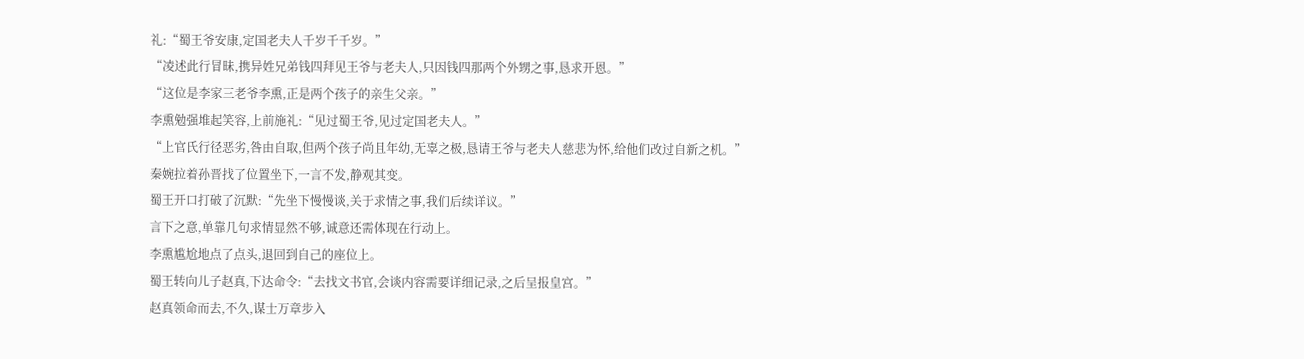礼:“蜀王爷安康,定国老夫人千岁千千岁。”
“凌述此行冒昧,携异姓兄弟钱四拜见王爷与老夫人,只因钱四那两个外甥之事,恳求开恩。”
“这位是李家三老爷李熏,正是两个孩子的亲生父亲。”
李熏勉强堆起笑容,上前施礼:“见过蜀王爷,见过定国老夫人。”
“上官氏行径恶劣,咎由自取,但两个孩子尚且年幼,无辜之极,恳请王爷与老夫人慈悲为怀,给他们改过自新之机。”
秦婉拉着孙晋找了位置坐下,一言不发,静观其变。
蜀王开口打破了沉默:“先坐下慢慢谈,关于求情之事,我们后续详议。”
言下之意,单靠几句求情显然不够,诚意还需体现在行动上。
李熏尴尬地点了点头,退回到自己的座位上。
蜀王转向儿子赵真,下达命令:“去找文书官,会谈内容需要详细记录,之后呈报皇宫。”
赵真领命而去,不久,谋士万章步入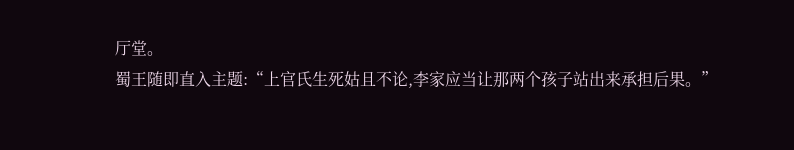厅堂。
蜀王随即直入主题:“上官氏生死姑且不论,李家应当让那两个孩子站出来承担后果。”